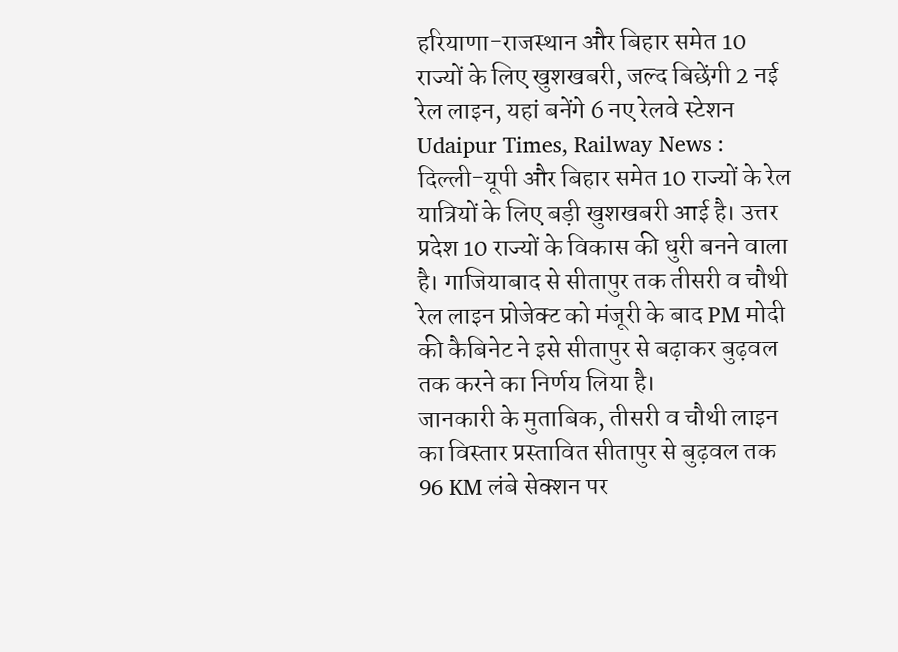हरियाणा-राजस्थान और बिहार समेत 10 राज्यों के लिए खुशखबरी, जल्द बिछेंगी 2 नई रेल लाइन, यहां बनेंगे 6 नए रेलवे स्टेशन
Udaipur Times, Railway News : दिल्ली-यूपी और बिहार समेत 10 राज्यों के रेल यात्रियों के लिए बड़ी खुशखबरी आई है। उत्तर प्रदेश 10 राज्यों के विकास की धुरी बनने वाला है। गाजियाबाद से सीतापुर तक तीसरी व चौथी रेल लाइन प्रोजेक्ट को मंजूरी के बाद PM मोदी की कैबिनेट ने इसे सीतापुर से बढ़ाकर बुढ़वल तक करने का निर्णय लिया है।
जानकारी के मुताबिक, तीसरी व चौथी लाइन का विस्तार प्रस्तावित सीतापुर से बुढ़वल तक 96 KM लंबे सेक्शन पर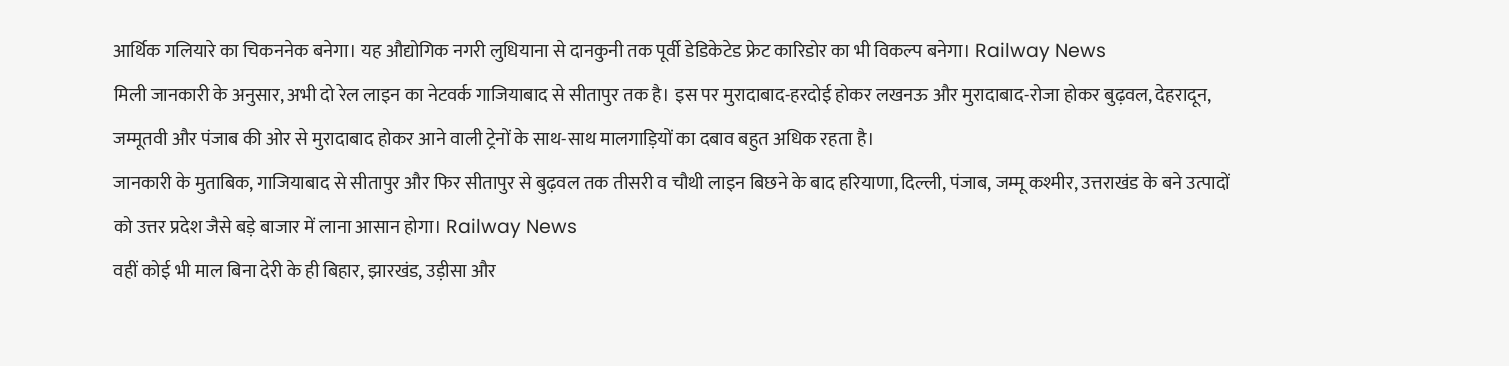आर्थिक गलियारे का चिकननेक बनेगा। यह औद्योगिक नगरी लुधियाना से दानकुनी तक पूर्वी डेडिकेटेड फ्रेट कारिडोर का भी विकल्प बनेगा। Railway News
मिली जानकारी के अनुसार, अभी दो रेल लाइन का नेटवर्क गाजियाबाद से सीतापुर तक है। इस पर मुरादाबाद-हरदोई होकर लखनऊ और मुरादाबाद-रोजा होकर बुढ़वल, देहरादून, जम्मूतवी और पंजाब की ओर से मुरादाबाद होकर आने वाली ट्रेनों के साथ-साथ मालगाड़ियों का दबाव बहुत अधिक रहता है।
जानकारी के मुताबिक, गाजियाबाद से सीतापुर और फिर सीतापुर से बुढ़वल तक तीसरी व चौथी लाइन बिछने के बाद हरियाणा, दिल्ली, पंजाब, जम्मू कश्मीर, उत्तराखंड के बने उत्पादों को उत्तर प्रदेश जैसे बड़े बाजार में लाना आसान होगा। Railway News
वहीं कोई भी माल बिना देरी के ही बिहार, झारखंड, उड़ीसा और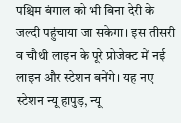पश्चिम बंगाल को भी बिना देरी के जल्दी पहुंचाया जा सकेगा। इस तीसरी व चौथी लाइन के पूरे प्रोजेक्ट में नई लाइन और स्टेशन बनेंगे। यह नए स्टेशन न्यू हापुड़, न्यू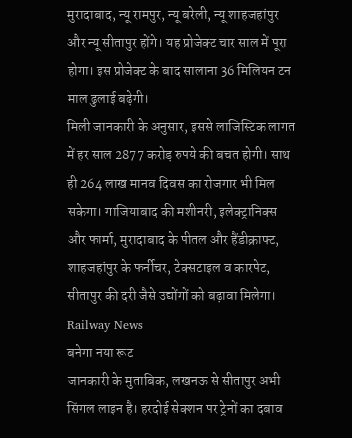मुरादाबाद, न्यू रामपुर, न्यू बरेली, न्यू शाहजहांपुर और न्यू सीतापुर होंगे। यह प्रोजेक्ट चार साल में पूरा होगा। इस प्रोजेक्ट के बाद सालाना 36 मिलियन टन माल ढुलाई बढ़ेगी।
मिली जानकारी के अनुसार, इससे लाजिस्टिक लागत में हर साल 2877 करोड़ रुपये की बचत होगी। साथ ही 264 लाख मानव दिवस का रोजगार भी मिल सकेगा। गाजियाबाद की मशीनरी, इलेक्ट्रानिक्स और फार्मा, मुरादाबाद के पीतल और हैंडीक्राफ्ट, शाहजहांपुर के फर्नीचर, टेक्सटाइल व कारपेट, सीतापुर की दरी जैसे उद्योंगों को बढ़ावा मिलेगा। Railway News
बनेगा नया रूट
जानकारी के मुताबिक, लखनऊ से सीतापुर अभी सिंगल लाइन है। हरदोई सेक्शन पर ट्रेनों का दबाव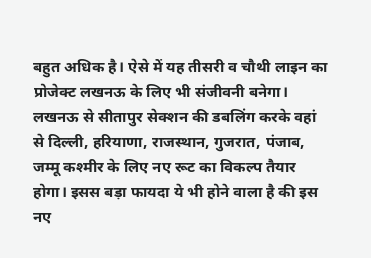बहुत अधिक है। ऐसे में यह तीसरी व चौथी लाइन का प्रोजेक्ट लखनऊ के लिए भी संजीवनी बनेगा। लखनऊ से सीतापुर सेक्शन की डबलिंग करके वहां से दिल्ली, हरियाणा, राजस्थान, गुजरात, पंजाब, जम्मू कश्मीर के लिए नए रूट का विकल्प तैयार होगा। इसस बड़ा फायदा ये भी होने वाला है की इस नए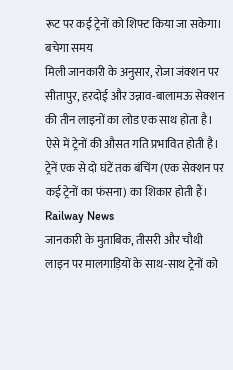रूट पर कई ट्रेनों को शिफ्ट किया जा सकेगा।
बचेगा समय
मिली जानकारी के अनुसार, रोजा जंक्शन पर सीतापुर, हरदोई और उन्नाव-बालामऊ सेक्शन की तीन लाइनों का लोड एक साथ होता है। ऐसे में ट्रेनों की औसत गति प्रभावित होती है। ट्रेनें एक से दो घंटें तक बंचिंग (एक सेक्शन पर कई ट्रेनों का फंसना) का शिकार होती हैं। Railway News
जानकारी के मुताबिक, तीसरी और चौथी लाइन पर मालगाड़ियों के साथ-साथ ट्रेनों को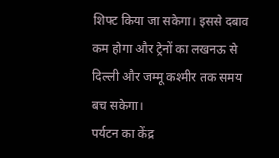शिफ्ट किया जा सकेगा। इससे दबाव कम होगा और ट्रेनों का लखनऊ से दिल्ली और जम्मू कश्मीर तक समय बच सकेगा।
पर्यटन का केंद्र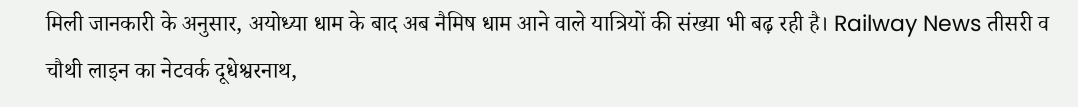मिली जानकारी के अनुसार, अयोध्या धाम के बाद अब नैमिष धाम आने वाले यात्रियों की संख्या भी बढ़ रही है। Railway News तीसरी व चौथी लाइन का नेटवर्क दूधेश्वरनाथ,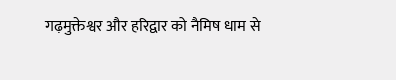गढ़मुक्तेश्वर और हरिद्वार को नैमिष धाम से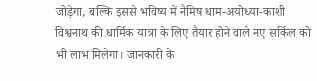जोड़ेगा, बल्कि इससे भविष्य में नैमिष धाम-अयोध्या-काशी विश्वनाथ की धार्मिक यात्रा के लिए तैयार होने वाले नए सर्किल को भी लाभ मिलेगा। जानकारी के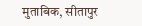मुताबिक, सीतापुर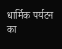धार्मिक पर्यटन का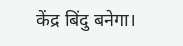केंद्र बिंदु बनेगा।